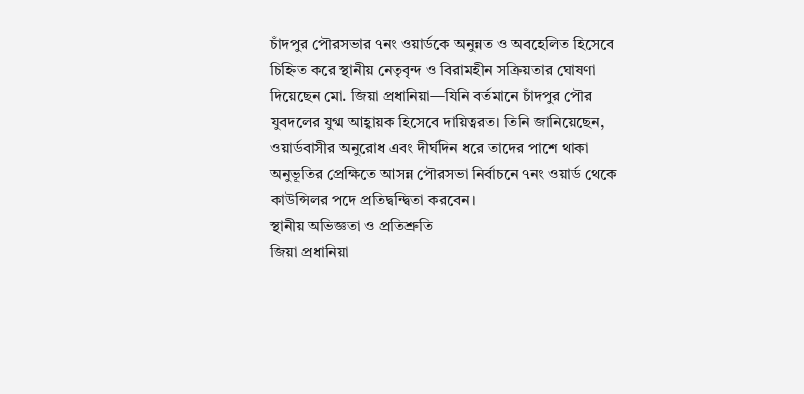চাঁদপুর পৌরসভার ৭নং ওয়ার্ডকে অনুন্নত ও অবহেলিত হিসেবে চিহ্নিত করে স্থানীয় নেতৃবৃন্দ ও বিরামহীন সক্রিয়তার ঘোষণা দিয়েছেন মো. জিয়া প্রধানিয়া—যিনি বর্তমানে চাঁদপুর পৌর যুবদলের যুগ্ম আহ্বায়ক হিসেবে দায়িত্বরত। তিনি জানিয়েছেন, ওয়ার্ডবাসীর অনুরোধ এবং দীর্ঘদিন ধরে তাদের পাশে থাকা অনুভূতির প্রেক্ষিতে আসন্ন পৌরসভা নির্বাচনে ৭নং ওয়ার্ড থেকে কাউন্সিলর পদে প্রতিদ্বন্দ্বিতা করবেন।
স্থানীয় অভিজ্ঞতা ও প্রতিশ্রুতি
জিয়া প্রধানিয়া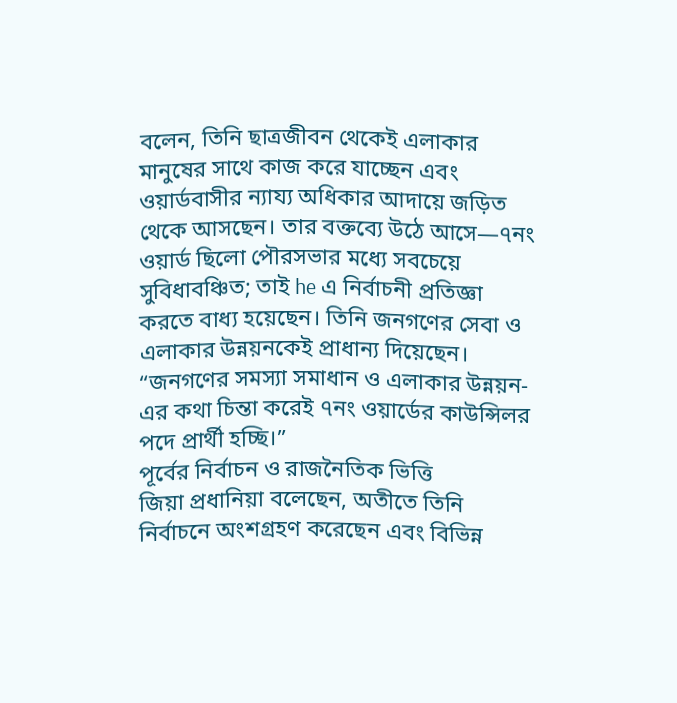বলেন, তিনি ছাত্রজীবন থেকেই এলাকার মানুষের সাথে কাজ করে যাচ্ছেন এবং ওয়ার্ডবাসীর ন্যায্য অধিকার আদায়ে জড়িত থেকে আসছেন। তার বক্তব্যে উঠে আসে—৭নং ওয়ার্ড ছিলো পৌরসভার মধ্যে সবচেয়ে সুবিধাবঞ্চিত; তাই he এ নির্বাচনী প্রতিজ্ঞা করতে বাধ্য হয়েছেন। তিনি জনগণের সেবা ও এলাকার উন্নয়নকেই প্রাধান্য দিয়েছেন।
“জনগণের সমস্যা সমাধান ও এলাকার উন্নয়ন-এর কথা চিন্তা করেই ৭নং ওয়ার্ডের কাউন্সিলর পদে প্রার্থী হচ্ছি।”
পূর্বের নির্বাচন ও রাজনৈতিক ভিত্তি
জিয়া প্রধানিয়া বলেছেন, অতীতে তিনি নির্বাচনে অংশগ্রহণ করেছেন এবং বিভিন্ন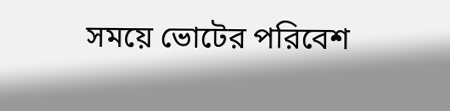সময়ে ভোটের পরিবেশ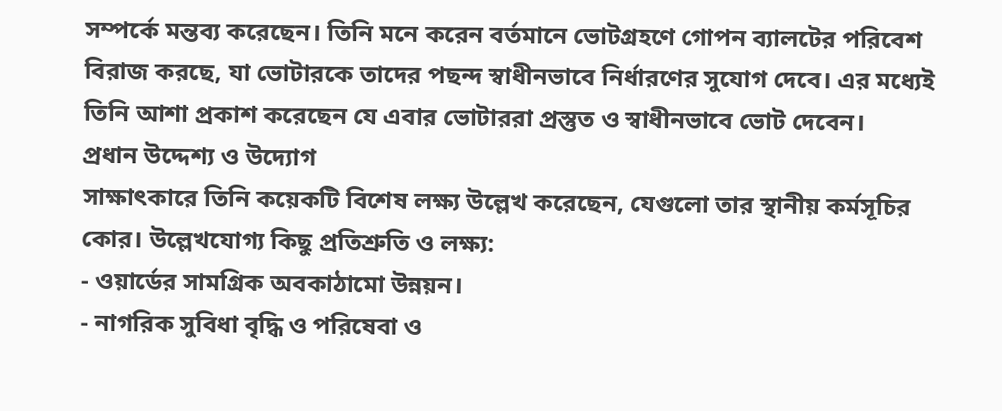সম্পর্কে মন্তব্য করেছেন। তিনি মনে করেন বর্তমানে ভোটগ্রহণে গোপন ব্যালটের পরিবেশ বিরাজ করছে, যা ভোটারকে তাদের পছন্দ স্বাধীনভাবে নির্ধারণের সুযোগ দেবে। এর মধ্যেই তিনি আশা প্রকাশ করেছেন যে এবার ভোটাররা প্রস্তুত ও স্বাধীনভাবে ভোট দেবেন।
প্রধান উদ্দেশ্য ও উদ্যোগ
সাক্ষাৎকারে তিনি কয়েকটি বিশেষ লক্ষ্য উল্লেখ করেছেন, যেগুলো তার স্থানীয় কর্মসূচির কোর। উল্লেখযোগ্য কিছু প্রতিশ্রুতি ও লক্ষ্য:
- ওয়ার্ডের সামগ্রিক অবকাঠামো উন্নয়ন।
- নাগরিক সুবিধা বৃদ্ধি ও পরিষেবা ও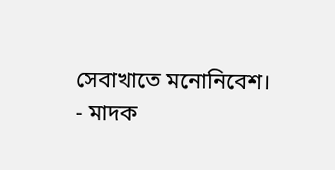সেবাখাতে মনোনিবেশ।
- মাদক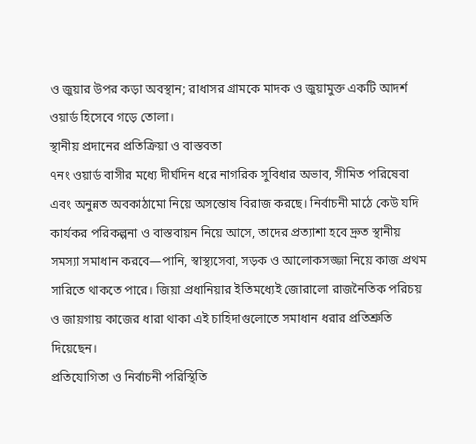ও জুয়ার উপর কড়া অবস্থান; রাধাসর গ্রামকে মাদক ও জুয়ামুক্ত একটি আদর্শ ওয়ার্ড হিসেবে গড়ে তোলা।
স্থানীয় প্রদানের প্রতিক্রিয়া ও বাস্তবতা
৭নং ওয়ার্ড বাসীর মধ্যে দীর্ঘদিন ধরে নাগরিক সুবিধার অভাব, সীমিত পরিষেবা এবং অনুন্নত অবকাঠামো নিয়ে অসন্তোষ বিরাজ করছে। নির্বাচনী মাঠে কেউ যদি কার্যকর পরিকল্পনা ও বাস্তবায়ন নিয়ে আসে, তাদের প্রত্যাশা হবে দ্রুত স্থানীয় সমস্যা সমাধান করবে—পানি, স্বাস্থ্যসেবা, সড়ক ও আলোকসজ্জা নিয়ে কাজ প্রথম সারিতে থাকতে পারে। জিয়া প্রধানিয়ার ইতিমধ্যেই জোরালো রাজনৈতিক পরিচয় ও জায়গায় কাজের ধারা থাকা এই চাহিদাগুলোতে সমাধান ধরার প্রতিশ্রুতি দিয়েছেন।
প্রতিযোগিতা ও নির্বাচনী পরিস্থিতি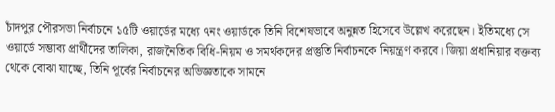চাঁদপুর পৌরসভা নির্বাচনে ১৫টি ওয়ার্ডের মধ্যে ৭নং ওয়ার্ডকে তিনি বিশেষভাবে অনুন্নত হিসেবে উল্লেখ করেছেন। ইতিমধ্যে সে ওয়ার্ডে সম্ভাব্য প্রার্থীদের তালিকা, রাজনৈতিক বিধি-নিয়ম ও সমর্থকদের প্রস্তুতি নির্বাচনকে নিয়ন্ত্রণ করবে। জিয়া প্রধানিয়ার বক্তব্য থেকে বোঝা যাচ্ছে, তিনি পূর্বের নির্বাচনের অভিজ্ঞতাকে সামনে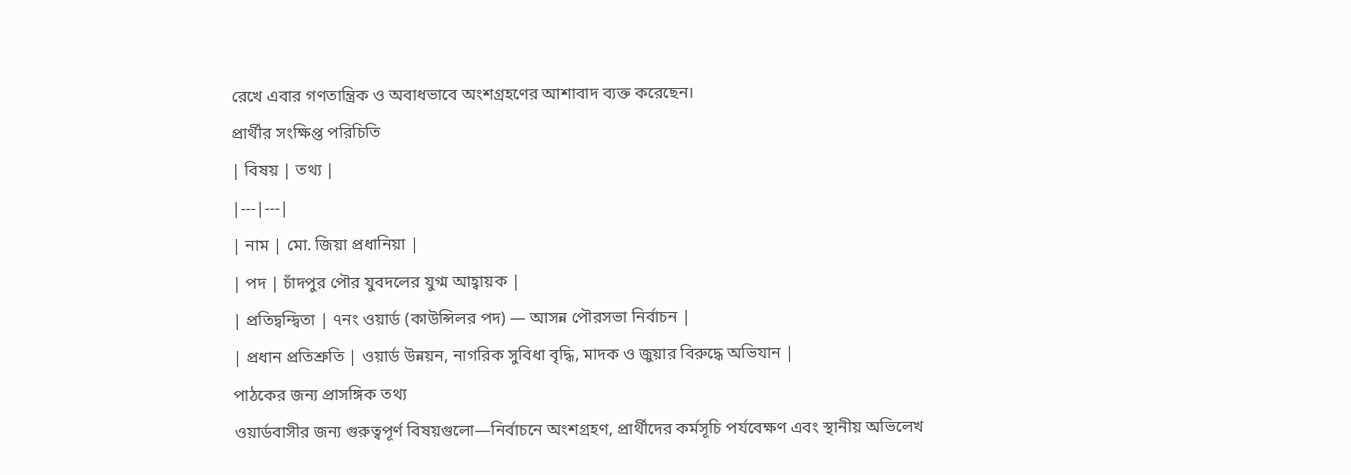রেখে এবার গণতান্ত্রিক ও অবাধভাবে অংশগ্রহণের আশাবাদ ব্যক্ত করেছেন।
প্রার্থীর সংক্ষিপ্ত পরিচিতি
| বিষয় | তথ্য |
|---|---|
| নাম | মো. জিয়া প্রধানিয়া |
| পদ | চাঁদপুর পৌর যুবদলের যুগ্ম আহ্বায়ক |
| প্রতিদ্বন্দ্বিতা | ৭নং ওয়ার্ড (কাউন্সিলর পদ) — আসন্ন পৌরসভা নির্বাচন |
| প্রধান প্রতিশ্রুতি | ওয়ার্ড উন্নয়ন, নাগরিক সুবিধা বৃদ্ধি, মাদক ও জুয়ার বিরুদ্ধে অভিযান |
পাঠকের জন্য প্রাসঙ্গিক তথ্য
ওয়ার্ডবাসীর জন্য গুরুত্বপূর্ণ বিষয়গুলো—নির্বাচনে অংশগ্রহণ, প্রার্থীদের কর্মসূচি পর্যবেক্ষণ এবং স্থানীয় অভিলেখ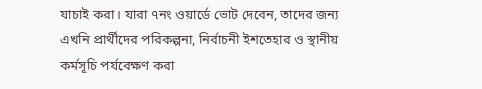যাচাই করা। যারা ৭নং ওয়ার্ডে ভোট দেবেন, তাদের জন্য এখনি প্রার্থীদের পরিকল্পনা, নির্বাচনী ইশতেহার ও স্থানীয় কর্মসূচি পর্যবেক্ষণ করা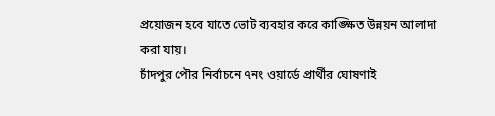প্রয়োজন হবে যাতে ভোট ব্যবহার করে কাঙ্ক্ষিত উন্নয়ন আলাদা করা যায়।
চাঁদপুর পৌর নির্বাচনে ৭নং ওয়ার্ডে প্রার্থীর ঘোষণাই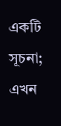একটি সূচনা; এখন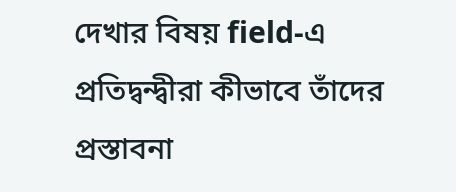দেখার বিষয় field-এ প্রতিদ্বন্দ্বীরা কীভাবে তাঁদের প্রস্তাবনা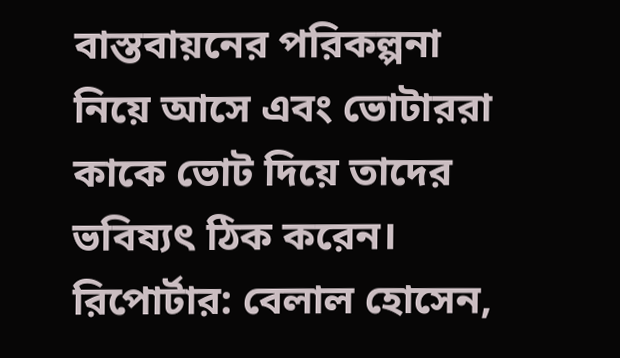বাস্তবায়নের পরিকল্পনা নিয়ে আসে এবং ভোটাররা কাকে ভোট দিয়ে তাদের ভবিষ্যৎ ঠিক করেন।
রিপোর্টার: বেলাল হোসেন,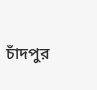চাঁদপুর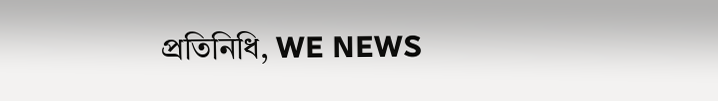প্রতিনিধি, WE NEWS